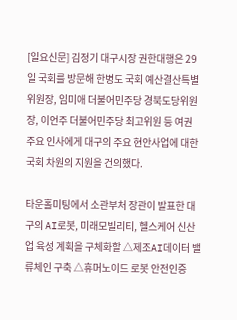[일요신문] 김정기 대구시장 권한대행은 29일 국회를 방문해 한병도 국회 예산결산특별위원장, 임미애 더불어민주당 경북도당위원장, 이언주 더불어민주당 최고위원 등 여권 주요 인사에게 대구의 주요 현안사업에 대한 국회 차원의 지원을 건의했다.

타운홀미팅에서 소관부처 장관이 발표한 대구의 AI로봇, 미래모빌리티, 헬스케어 신산업 육성 계획을 구체화할 △제조AI데이터 밸류체인 구축 △휴머노이드 로봇 안전인증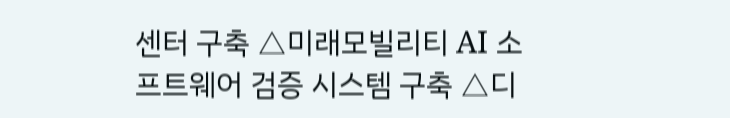센터 구축 △미래모빌리티 AI 소프트웨어 검증 시스템 구축 △디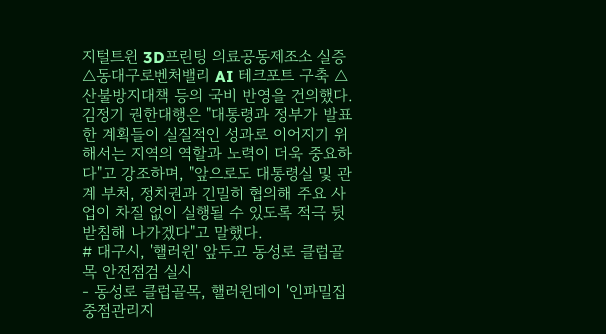지털트윈 3D프린팅 의료공동제조소 실증 △동대구로벤처밸리 AI 테크포트 구축 △산불방지대책 등의 국비 반영을 건의했다.
김정기 권한대행은 "대통령과 정부가 발표한 계획들이 실질적인 성과로 이어지기 위해서는 지역의 역할과 노력이 더욱 중요하다"고 강조하며, "앞으로도 대통령실 및 관계 부처, 정치권과 긴밀히 협의해 주요 사업이 차질 없이 실행될 수 있도록 적극 뒷받침해 나가겠다"고 말했다.
# 대구시, '핼러윈' 앞두고 동성로 클럽골목 안전점검 실시
- 동성로 클럽골목, 핼러윈데이 '인파밀집 중점관리지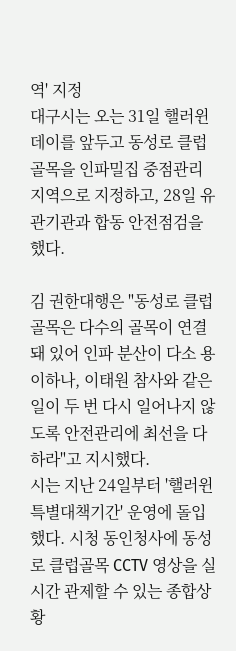역' 지정
대구시는 오는 31일 핼러윈데이를 앞두고 동성로 클럽골목을 인파밀집 중점관리 지역으로 지정하고, 28일 유관기관과 합동 안전점검을 했다.

김 권한대행은 "동성로 클럽골목은 다수의 골목이 연결돼 있어 인파 분산이 다소 용이하나, 이태원 참사와 같은 일이 두 번 다시 일어나지 않도록 안전관리에 최선을 다하라"고 지시했다.
시는 지난 24일부터 '핼러윈 특별대책기간' 운영에 돌입했다. 시청 동인청사에 동성로 클럽골목 CCTV 영상을 실시간 관제할 수 있는 종합상황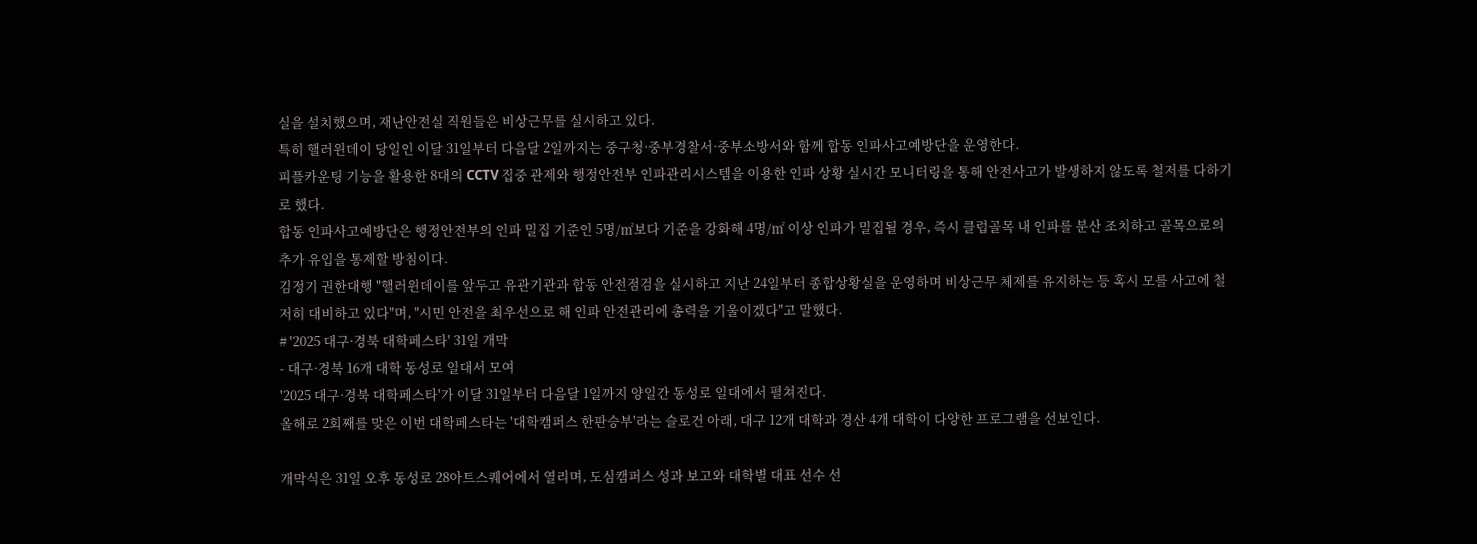실을 설치했으며, 재난안전실 직원들은 비상근무를 실시하고 있다.
특히 핼러윈데이 당일인 이달 31일부터 다음달 2일까지는 중구청·중부경찰서·중부소방서와 함께 합동 인파사고예방단을 운영한다.
피플카운팅 기능을 활용한 8대의 CCTV 집중 관제와 행정안전부 인파관리시스템을 이용한 인파 상황 실시간 모니터링을 통해 안전사고가 발생하지 않도록 철저를 다하기로 했다.
합동 인파사고예방단은 행정안전부의 인파 밀집 기준인 5명/㎡보다 기준을 강화해 4명/㎡ 이상 인파가 밀집될 경우, 즉시 클럽골목 내 인파를 분산 조치하고 골목으로의 추가 유입을 통제할 방침이다.
김정기 권한대행 "핼러윈데이를 앞두고 유관기관과 합동 안전점검을 실시하고 지난 24일부터 종합상황실을 운영하며 비상근무 체제를 유지하는 등 혹시 모를 사고에 철저히 대비하고 있다"며, "시민 안전을 최우선으로 해 인파 안전관리에 총력을 기울이겠다"고 말했다.
# '2025 대구·경북 대학페스타' 31일 개막
- 대구·경북 16개 대학 동성로 일대서 모여
'2025 대구·경북 대학페스타'가 이달 31일부터 다음달 1일까지 양일간 동성로 일대에서 펼쳐진다.
올해로 2회째를 맞은 이번 대학페스타는 '대학캠퍼스 한판승부'라는 슬로건 아래, 대구 12개 대학과 경산 4개 대학이 다양한 프로그램을 선보인다.

개막식은 31일 오후 동성로 28아트스퀘어에서 열리며, 도심캠퍼스 성과 보고와 대학별 대표 선수 선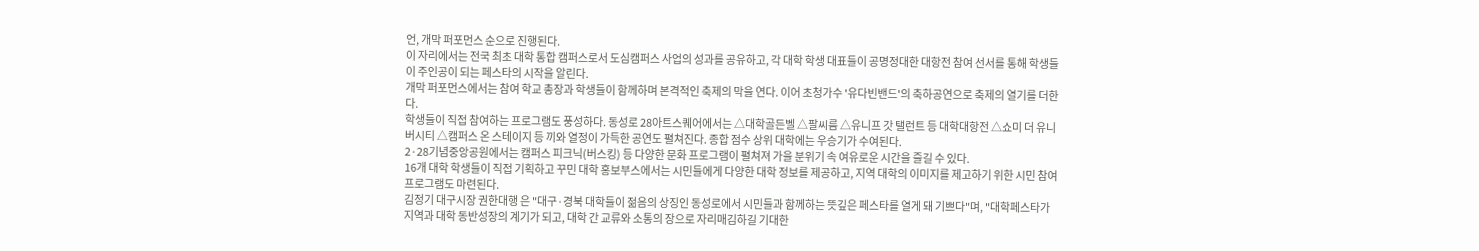언, 개막 퍼포먼스 순으로 진행된다.
이 자리에서는 전국 최초 대학 통합 캠퍼스로서 도심캠퍼스 사업의 성과를 공유하고, 각 대학 학생 대표들이 공명정대한 대항전 참여 선서를 통해 학생들이 주인공이 되는 페스타의 시작을 알린다.
개막 퍼포먼스에서는 참여 학교 총장과 학생들이 함께하며 본격적인 축제의 막을 연다. 이어 초청가수 '유다빈밴드'의 축하공연으로 축제의 열기를 더한다.
학생들이 직접 참여하는 프로그램도 풍성하다. 동성로 28아트스퀘어에서는 △대학골든벨 △팔씨름 △유니프 갓 탤런트 등 대학대항전 △쇼미 더 유니버시티 △캠퍼스 온 스테이지 등 끼와 열정이 가득한 공연도 펼쳐진다. 종합 점수 상위 대학에는 우승기가 수여된다.
2·28기념중앙공원에서는 캠퍼스 피크닉(버스킹) 등 다양한 문화 프로그램이 펼쳐져 가을 분위기 속 여유로운 시간을 즐길 수 있다.
16개 대학 학생들이 직접 기획하고 꾸민 대학 홍보부스에서는 시민들에게 다양한 대학 정보를 제공하고, 지역 대학의 이미지를 제고하기 위한 시민 참여 프로그램도 마련된다.
김정기 대구시장 권한대행 은 "대구·경북 대학들이 젊음의 상징인 동성로에서 시민들과 함께하는 뜻깊은 페스타를 열게 돼 기쁘다"며, "대학페스타가 지역과 대학 동반성장의 계기가 되고, 대학 간 교류와 소통의 장으로 자리매김하길 기대한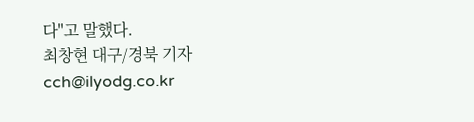다"고 말했다.
최창현 대구/경북 기자 cch@ilyodg.co.kr